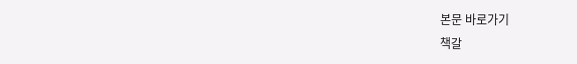본문 바로가기
책갈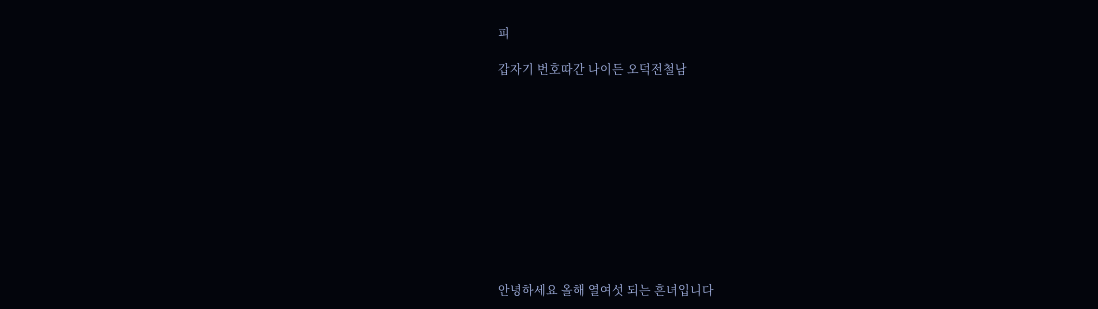피

갑자기 번호따간 나이든 오덕전철남











안녕하세요 올해 열여섯 되는 흔녀입니다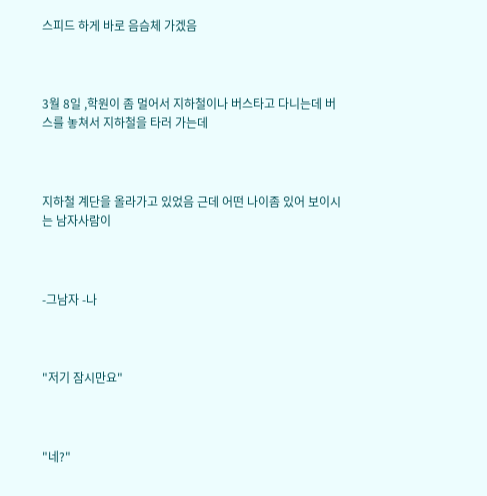스피드 하게 바로 음슴체 가겠음



3월 8일 ,학원이 좀 멀어서 지하철이나 버스타고 다니는데 버스를 놓쳐서 지하철을 타러 가는데



지하철 계단을 올라가고 있었음 근데 어떤 나이좀 있어 보이시는 남자사람이



-그남자 -나



"저기 잠시만요"



"네?"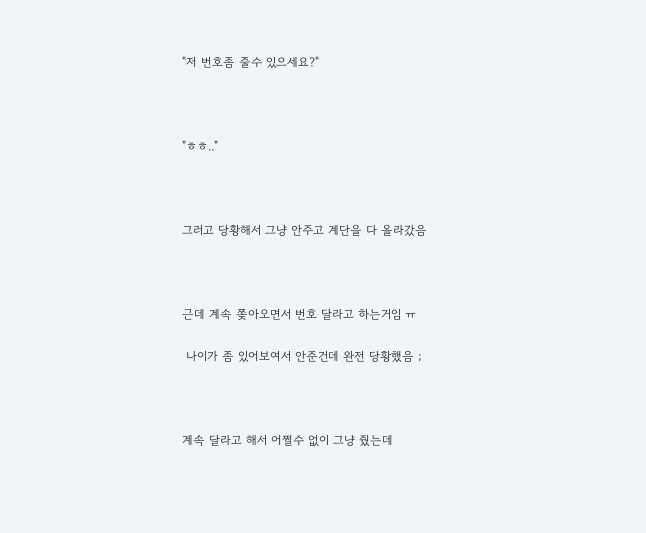"저 번호좀 줄수 있으세요?"



"ㅎㅎ.."



그러고 당황해서 그냥 안주고 계단을 다 올라갔음



근데 계속 쫒아오면서 번호 달라고 하는거임 ㅠ

 나이가 좀 있어보여서 안준건데 완전 당황했음 ;



계속 달라고 해서 어쩔수 없이 그냥 줬는데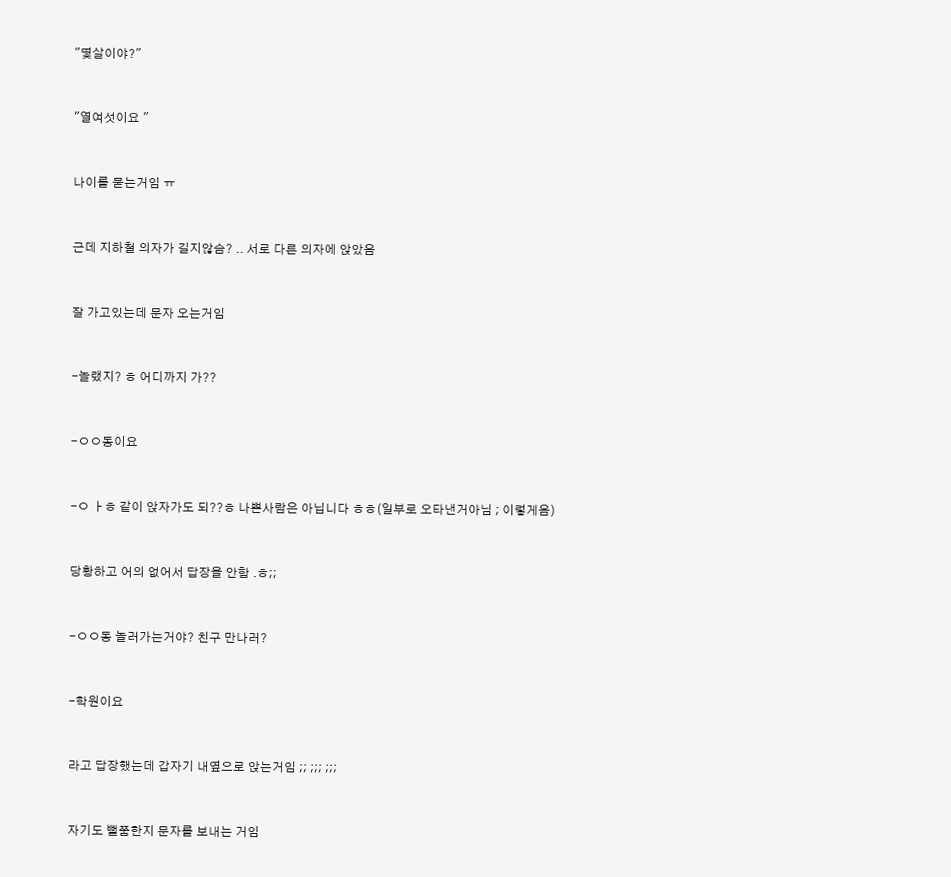"몇살이야?"



"열여섯이요 "



나이를 묻는거임 ㅠ



근데 지하철 의자가 길지않슴? .. 서로 다른 의자에 앉았음



잘 가고있는데 문자 오는거임



-놀랬지? ㅎ 어디까지 가??



-ㅇㅇ동이요



-ㅇ ㅏㅎ 같이 앉자가도 되??ㅎ 나쁜사람은 아닙니다 ㅎㅎ(일부로 오타낸거아님 ; 이렇게옴)



당황하고 어의 없어서 답장을 안함 .ㅎ;;



-ㅇㅇ동 놀러가는거야? 친구 만나러?



-학원이요



라고 답장했는데 갑자기 내옆으로 앉는거임 ;; ;;; ;;;



자기도 뻘쭘한지 문자를 보내는 거임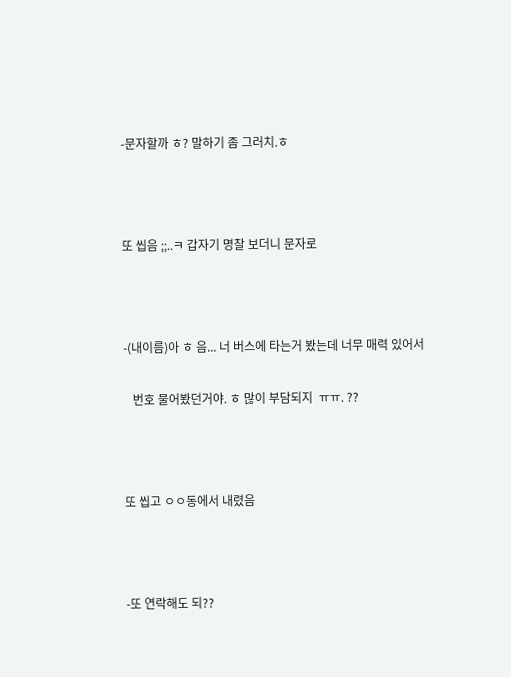-문자할까 ㅎ? 말하기 좀 그러치.ㅎ



또 씹음 ;;..ㅋ 갑자기 명찰 보더니 문자로



-(내이름)아 ㅎ 음... 너 버스에 타는거 봤는데 너무 매력 있어서

   번호 물어봤던거야. ㅎ 많이 부담되지  ㅠㅠ. ??



또 씹고 ㅇㅇ동에서 내렸음



-또 연락해도 되??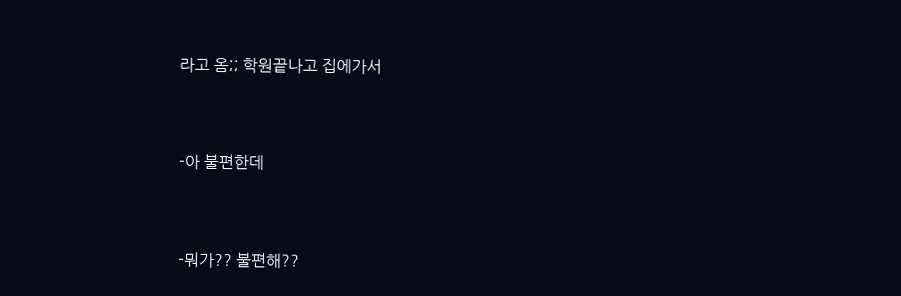라고 옴;; 학원끝나고 집에가서



-아 불편한데



-뭐가?? 불편해??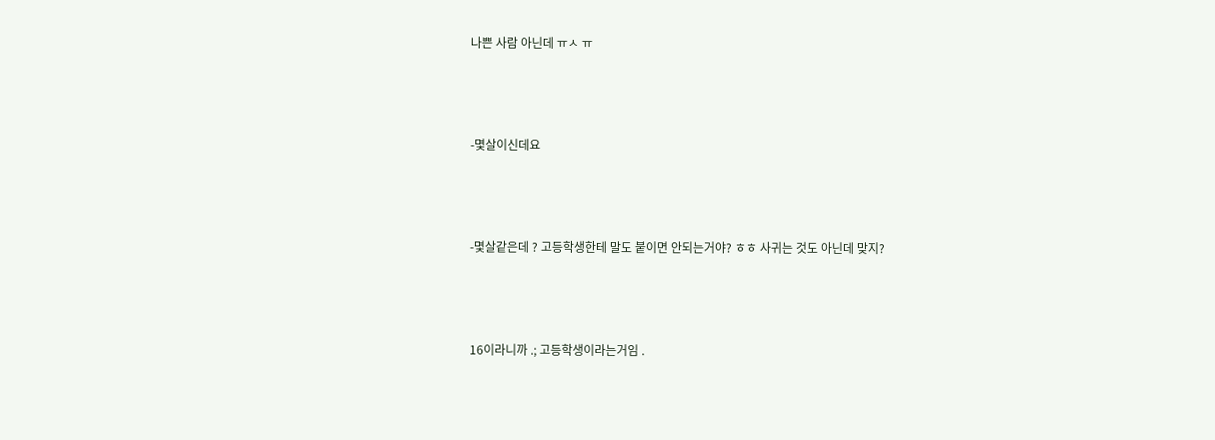나쁜 사람 아닌데 ㅠㅅ ㅠ



-몇살이신데요



-몇살같은데 ? 고등학생한테 말도 붙이면 안되는거야? ㅎㅎ 사귀는 것도 아닌데 맞지?



16이라니까 .; 고등학생이라는거임 .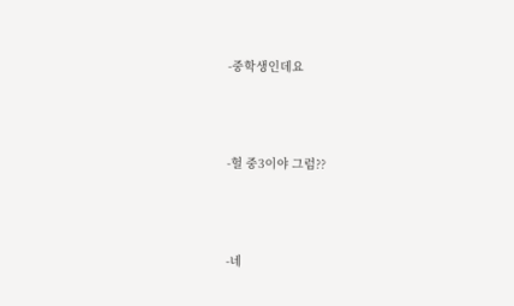-중학생인데요



-헐 중3이야 그럼??



-네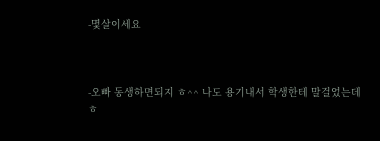-몇살이세요



-오빠 동생하면되지 ㅎ^^ 나도 용기내서 학생한테 말걸었는데 ㅎ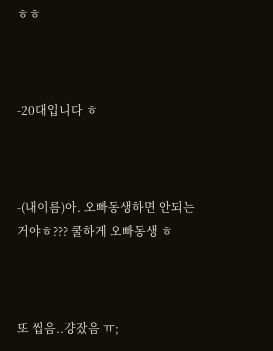ㅎㅎ



-20대입니다 ㅎ



-(내이름)아. 오빠동생하면 안되는거야ㅎ??? 쿨하게 오빠동생 ㅎ



또 씹음..걍잤음 ㅠ;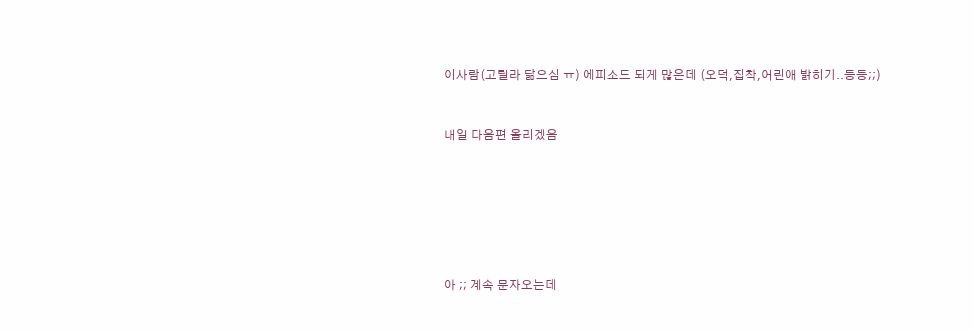이사람(고릴라 닮으심 ㅠ) 에피소드 되게 많은데 (오덕,집착,어린애 밝히기..등등;;)



내일 다음편 올리겠음









아 ;; 계속 문자오는데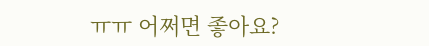ㅠㅠ 어쩌면 좋아요?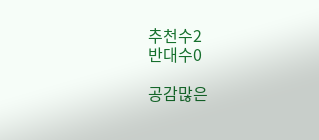추천수2
반대수0

공감많은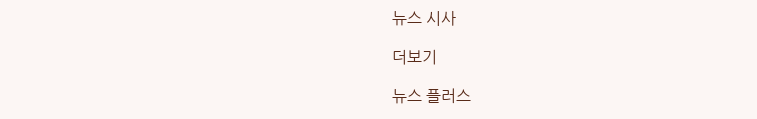뉴스 시사

더보기

뉴스 플러스